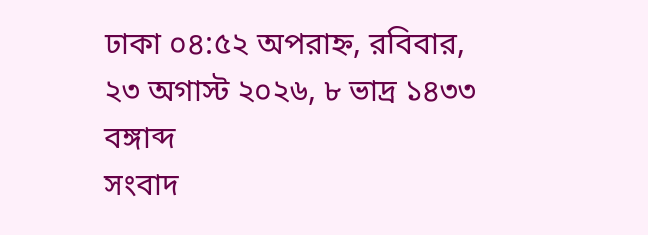ঢাকা ০৪:৫২ অপরাহ্ন, রবিবার, ২৩ অগাস্ট ২০২৬, ৮ ভাদ্র ১৪৩৩ বঙ্গাব্দ
সংবাদ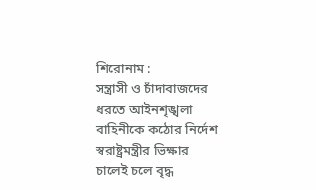শিরোনাম :
সন্ত্রাসী ও চাঁদাবাজদের ধরতে আইনশৃঙ্খলা বাহিনীকে কঠোর নির্দেশ স্বরাষ্ট্রমন্ত্রীর ভিক্ষার চালেই চলে বৃদ্ধ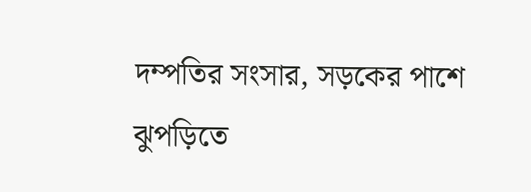দম্পতির সংসার, সড়কের পাশে ঝুপড়িতে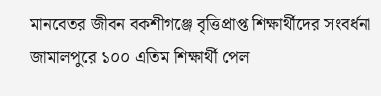মানবেতর জীবন বকশীগঞ্জে বৃত্তিপ্রাপ্ত শিক্ষার্থীদের সংবর্ধনা জামালপুরে ১০০ এতিম শিক্ষার্থী পেল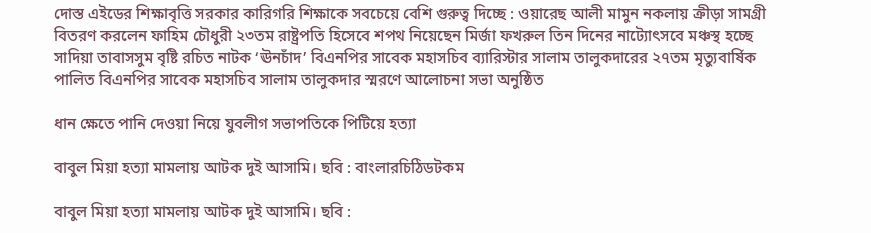দোস্ত এইডের শিক্ষাবৃত্তি সরকার কারিগরি শিক্ষাকে সবচেয়ে বেশি গুরুত্ব দিচ্ছে : ওয়ারেছ আলী মামুন নকলায় ক্রীড়া সামগ্রী বিতরণ করলেন ফাহিম চৌধুরী ২৩তম রাষ্ট্রপতি হিসেবে শপথ নিয়েছেন মির্জা ফখরুল তিন দিনের নাট্যোৎসবে মঞ্চস্থ হচ্ছে সাদিয়া তাবাসসুম বৃষ্টি রচিত নাটক ‘ঊনচাঁদ’ বিএনপির সাবেক মহাসচিব ব্যারিস্টার সালাম তালুকদারের ২৭তম মৃত্যুবার্ষিক পালিত বিএনপির সাবেক মহাসচিব সালাম তালুকদার স্মরণে আলোচনা সভা অনুষ্ঠিত

ধান ক্ষেতে পানি দেওয়া নিয়ে যুবলীগ সভাপতিকে পিটিয়ে হত্যা

বাবুল মিয়া হত্যা মামলায় আটক দুই আসামি। ছবি : বাংলারচিঠিডটকম

বাবুল মিয়া হত্যা মামলায় আটক দুই আসামি। ছবি :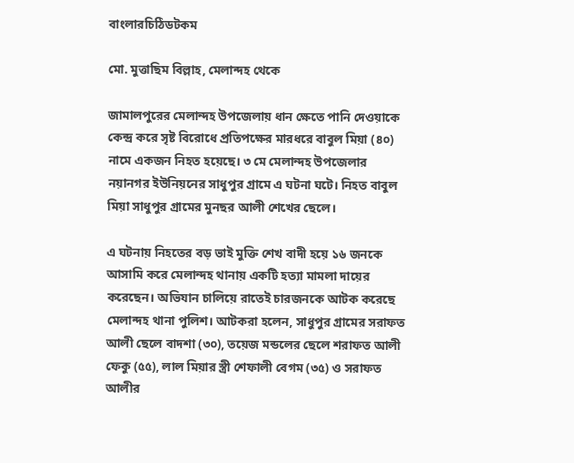বাংলারচিঠিডটকম

মো. মুত্তাছিম বিল্লাহ, মেলান্দহ থেকে

জামালপুরের মেলান্দহ উপজেলায় ধান ক্ষেতে পানি দেওয়াকে কেন্দ্র করে সৃষ্ট বিরোধে প্রতিপক্ষের মারধরে বাবুল মিয়া (৪০) নামে একজন নিহত হয়েছে। ৩ মে মেলান্দহ উপজেলার নয়ানগর ইউনিয়নের সাধুপুর গ্রামে এ ঘটনা ঘটে। নিহত বাবুল মিয়া সাধুপুর গ্রামের মুনছর আলী শেখের ছেলে।

এ ঘটনায় নিহতের বড় ভাই মুক্তি শেখ বাদী হয়ে ১৬ জনকে আসামি করে মেলান্দহ থানায় একটি হত্যা মামলা দায়ের করেছেন। অভিযান চালিয়ে রাতেই চারজনকে আটক করেছে মেলান্দহ থানা পুলিশ। আটকরা হলেন, সাধুপুর গ্রামের সরাফত আলী ছেলে বাদশা (৩০), তয়েজ মন্ডলের ছেলে শরাফত আলী ফেকু (৫৫), লাল মিয়ার স্ত্রী শেফালী বেগম (৩৫) ও সরাফত আলীর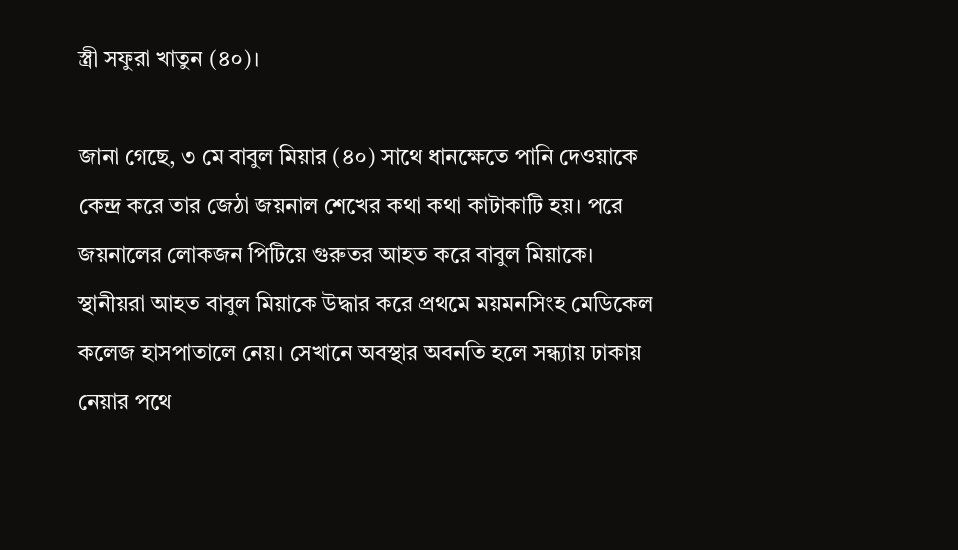স্ত্রী সফুরা খাতুন (৪০)।

জানা গেছে, ৩ মে বাবুল মিয়ার (৪০) সাথে ধানক্ষেতে পানি দেওয়াকে কেন্দ্র করে তার জেঠা জয়নাল শেখের কথা কথা কাটাকাটি হয়। পরে জয়নালের লোকজন পিটিয়ে গুরুতর আহত করে বাবুল মিয়াকে। স্থানীয়রা আহত বাবুল মিয়াকে উদ্ধার করে প্রথমে ময়মনসিংহ মেডিকেল কলেজ হাসপাতালে নেয়। সেখানে অবস্থার অবনতি হলে সন্ধ্যায় ঢাকায় নেয়ার পথে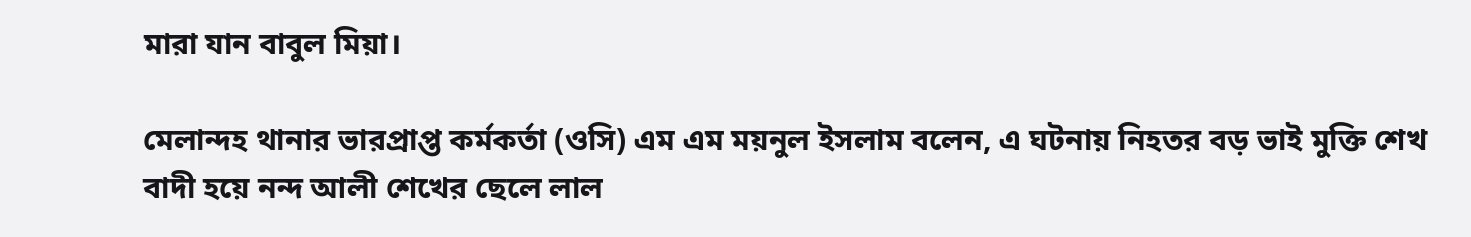মারা যান বাবুল মিয়া।

মেলান্দহ থানার ভারপ্রাপ্ত কর্মকর্তা (ওসি) এম এম ময়নুল ইসলাম বলেন, এ ঘটনায় নিহতর বড় ভাই মুক্তি শেখ বাদী হয়ে নন্দ আলী শেখের ছেলে লাল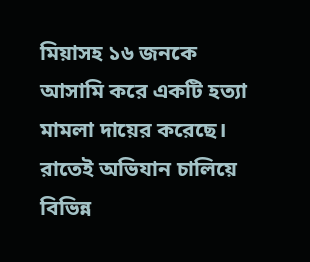মিয়াসহ ১৬ জনকে আসামি করে একটি হত্যা মামলা দায়ের করেছে। রাতেই অভিযান চালিয়ে বিভিন্ন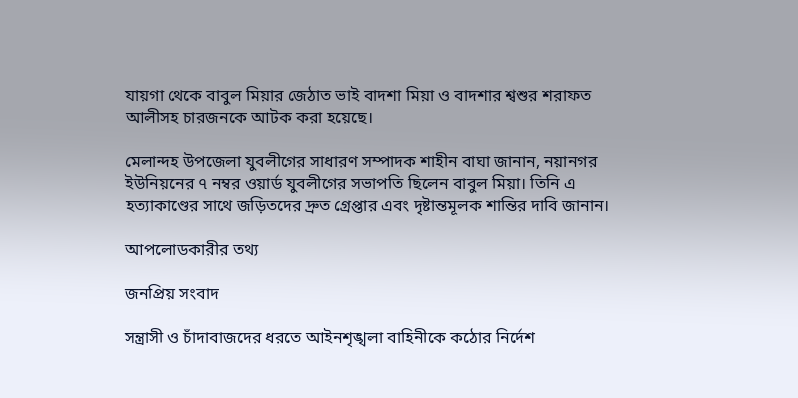যায়গা থেকে বাবুল মিয়ার জেঠাত ভাই বাদশা মিয়া ও বাদশার শ্বশুর শরাফত আলীসহ চারজনকে আটক করা হয়েছে।

মেলান্দহ উপজেলা যুবলীগের সাধারণ সম্পাদক শাহীন বাঘা জানান, নয়ানগর ইউনিয়নের ৭ নম্বর ওয়ার্ড যুবলীগের সভাপতি ছিলেন বাবুল মিয়া। তিনি এ হত্যাকাণ্ডের সাথে জড়িতদের দ্রুত গ্রেপ্তার এবং দৃষ্টান্তমূলক শান্তির দাবি জানান।

আপলোডকারীর তথ্য

জনপ্রিয় সংবাদ

সন্ত্রাসী ও চাঁদাবাজদের ধরতে আইনশৃঙ্খলা বাহিনীকে কঠোর নির্দেশ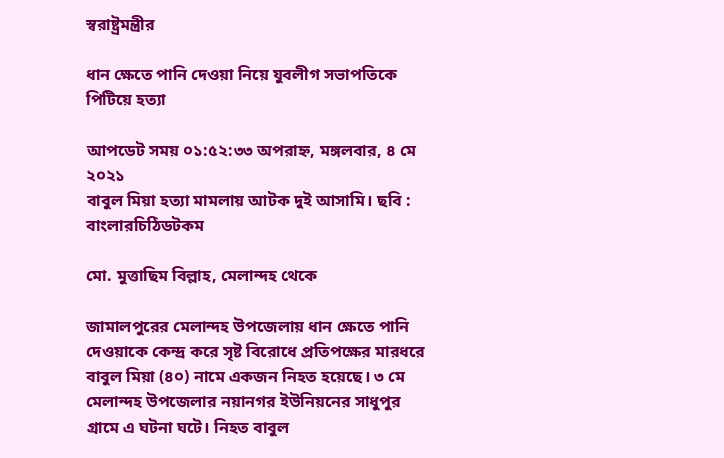স্বরাষ্ট্রমন্ত্রীর

ধান ক্ষেতে পানি দেওয়া নিয়ে যুবলীগ সভাপতিকে পিটিয়ে হত্যা

আপডেট সময় ০১:৫২:৩৩ অপরাহ্ন, মঙ্গলবার, ৪ মে ২০২১
বাবুল মিয়া হত্যা মামলায় আটক দুই আসামি। ছবি : বাংলারচিঠিডটকম

মো. মুত্তাছিম বিল্লাহ, মেলান্দহ থেকে

জামালপুরের মেলান্দহ উপজেলায় ধান ক্ষেতে পানি দেওয়াকে কেন্দ্র করে সৃষ্ট বিরোধে প্রতিপক্ষের মারধরে বাবুল মিয়া (৪০) নামে একজন নিহত হয়েছে। ৩ মে মেলান্দহ উপজেলার নয়ানগর ইউনিয়নের সাধুপুর গ্রামে এ ঘটনা ঘটে। নিহত বাবুল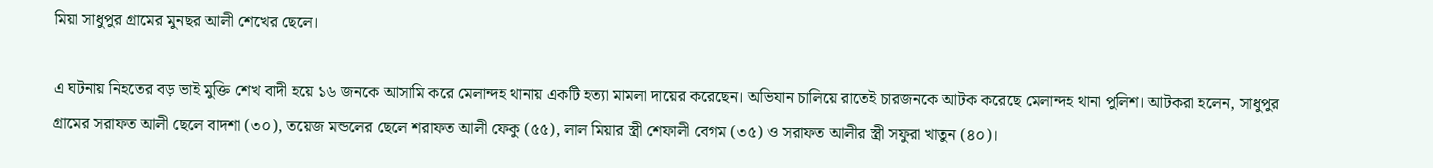মিয়া সাধুপুর গ্রামের মুনছর আলী শেখের ছেলে।

এ ঘটনায় নিহতের বড় ভাই মুক্তি শেখ বাদী হয়ে ১৬ জনকে আসামি করে মেলান্দহ থানায় একটি হত্যা মামলা দায়ের করেছেন। অভিযান চালিয়ে রাতেই চারজনকে আটক করেছে মেলান্দহ থানা পুলিশ। আটকরা হলেন, সাধুপুর গ্রামের সরাফত আলী ছেলে বাদশা (৩০), তয়েজ মন্ডলের ছেলে শরাফত আলী ফেকু (৫৫), লাল মিয়ার স্ত্রী শেফালী বেগম (৩৫) ও সরাফত আলীর স্ত্রী সফুরা খাতুন (৪০)।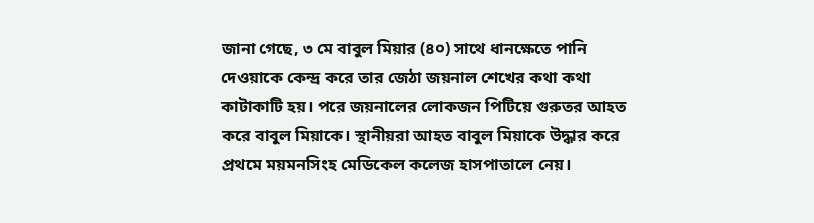জানা গেছে, ৩ মে বাবুল মিয়ার (৪০) সাথে ধানক্ষেতে পানি দেওয়াকে কেন্দ্র করে তার জেঠা জয়নাল শেখের কথা কথা কাটাকাটি হয়। পরে জয়নালের লোকজন পিটিয়ে গুরুতর আহত করে বাবুল মিয়াকে। স্থানীয়রা আহত বাবুল মিয়াকে উদ্ধার করে প্রথমে ময়মনসিংহ মেডিকেল কলেজ হাসপাতালে নেয়।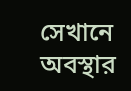সেখানে অবস্থার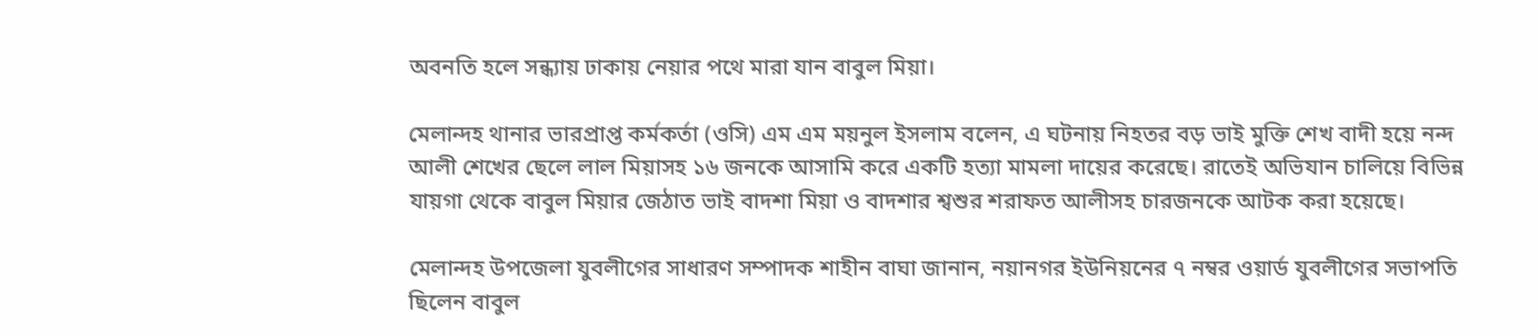অবনতি হলে সন্ধ্যায় ঢাকায় নেয়ার পথে মারা যান বাবুল মিয়া।

মেলান্দহ থানার ভারপ্রাপ্ত কর্মকর্তা (ওসি) এম এম ময়নুল ইসলাম বলেন, এ ঘটনায় নিহতর বড় ভাই মুক্তি শেখ বাদী হয়ে নন্দ আলী শেখের ছেলে লাল মিয়াসহ ১৬ জনকে আসামি করে একটি হত্যা মামলা দায়ের করেছে। রাতেই অভিযান চালিয়ে বিভিন্ন যায়গা থেকে বাবুল মিয়ার জেঠাত ভাই বাদশা মিয়া ও বাদশার শ্বশুর শরাফত আলীসহ চারজনকে আটক করা হয়েছে।

মেলান্দহ উপজেলা যুবলীগের সাধারণ সম্পাদক শাহীন বাঘা জানান, নয়ানগর ইউনিয়নের ৭ নম্বর ওয়ার্ড যুবলীগের সভাপতি ছিলেন বাবুল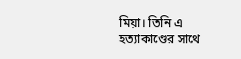মিয়া। তিনি এ হত্যাকাণ্ডের সাথে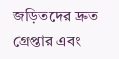জড়িতদের দ্রুত গ্রেপ্তার এবং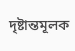দৃষ্টান্তমূলক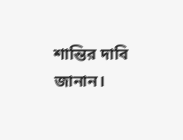শান্তির দাবি জানান।